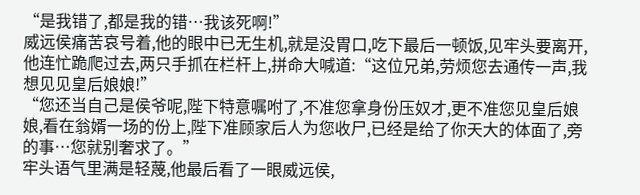“是我错了,都是我的错…我该死啊!”
威远侯痛苦哀号着,他的眼中已无生机,就是没胃口,吃下最后一顿饭,见牢头要离开,他连忙跪爬过去,两只手抓在栏杆上,拼命大喊道:“这位兄弟,劳烦您去通传一声,我想见见皇后娘娘!”
“您还当自己是侯爷呢,陛下特意嘱咐了,不准您拿身份压奴才,更不准您见皇后娘娘,看在翁婿一场的份上,陛下准顾家后人为您收尸,已经是给了你天大的体面了,旁的事…您就别奢求了。”
牢头语气里满是轻蔑,他最后看了一眼威远侯,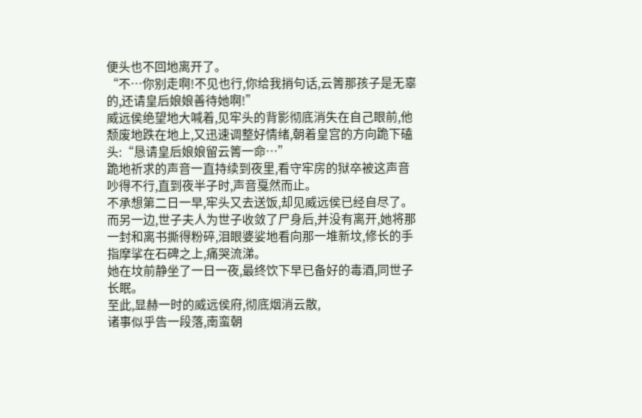便头也不回地离开了。
“不…你别走啊!不见也行,你给我捎句话,云箐那孩子是无辜的,还请皇后娘娘善待她啊!”
威远侯绝望地大喊着,见牢头的背影彻底消失在自己眼前,他颓废地跌在地上,又迅速调整好情绪,朝着皇宫的方向跪下磕头:“恳请皇后娘娘留云箐一命…”
跪地祈求的声音一直持续到夜里,看守牢房的狱卒被这声音吵得不行,直到夜半子时,声音戛然而止。
不承想第二日一早,牢头又去送饭,却见威远侯已经自尽了。
而另一边,世子夫人为世子收敛了尸身后,并没有离开,她将那一封和离书撕得粉碎,泪眼婆娑地看向那一堆新坟,修长的手指摩挲在石碑之上,痛哭流涕。
她在坟前静坐了一日一夜,最终饮下早已备好的毒酒,同世子长眠。
至此,显赫一时的威远侯府,彻底烟消云散,
诸事似乎告一段落,南蛮朝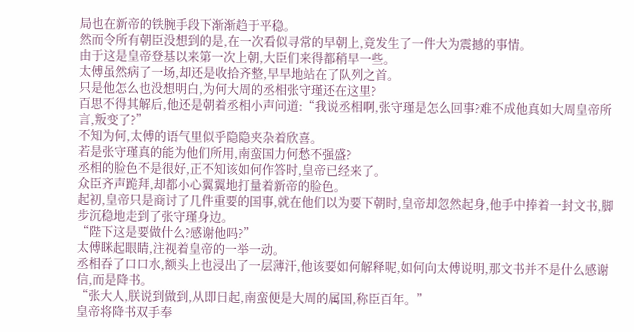局也在新帝的铁腕手段下渐渐趋于平稳。
然而令所有朝臣没想到的是,在一次看似寻常的早朝上,竟发生了一件大为震撼的事情。
由于这是皇帝登基以来第一次上朝,大臣们来得都稍早一些。
太傅虽然病了一场,却还是收拾齐整,早早地站在了队列之首。
只是他怎么也没想明白,为何大周的丞相张守瑾还在这里?
百思不得其解后,他还是朝着丞相小声问道:“我说丞相啊,张守瑾是怎么回事?难不成他真如大周皇帝所言,叛变了?”
不知为何,太傅的语气里似乎隐隐夹杂着欣喜。
若是张守瑾真的能为他们所用,南蛮国力何愁不强盛?
丞相的脸色不是很好,正不知该如何作答时,皇帝已经来了。
众臣齐声跪拜,却都小心翼翼地打量着新帝的脸色。
起初,皇帝只是商讨了几件重要的国事,就在他们以为要下朝时,皇帝却忽然起身,他手中捧着一封文书,脚步沉稳地走到了张守瑾身边。
“陛下这是要做什么?感谢他吗?”
太傅眯起眼睛,注视着皇帝的一举一动。
丞相吞了口口水,额头上也浸出了一层薄汗,他该要如何解释呢,如何向太傅说明,那文书并不是什么感谢信,而是降书。
“张大人,朕说到做到,从即日起,南蛮便是大周的属国,称臣百年。”
皇帝将降书双手奉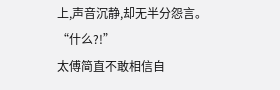上,声音沉静,却无半分怨言。
“什么?!”
太傅简直不敢相信自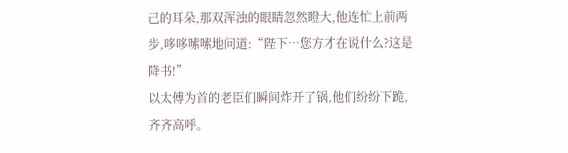己的耳朵,那双浑浊的眼睛忽然瞪大,他连忙上前两步,哆哆嗦嗦地问道:“陛下…您方才在说什么?这是降书!”
以太傅为首的老臣们瞬间炸开了锅,他们纷纷下跪,齐齐高呼。